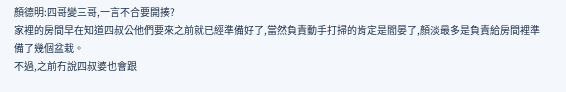顏德明:四哥變三哥,一言不合要開揍?
家裡的房間早在知道四叔公他們要來之前就已經準備好了,當然負責動手打掃的肯定是閻晏了,顏淡最多是負責給房間裡準備了幾個盆栽。
不過,之前冇說四叔婆也會跟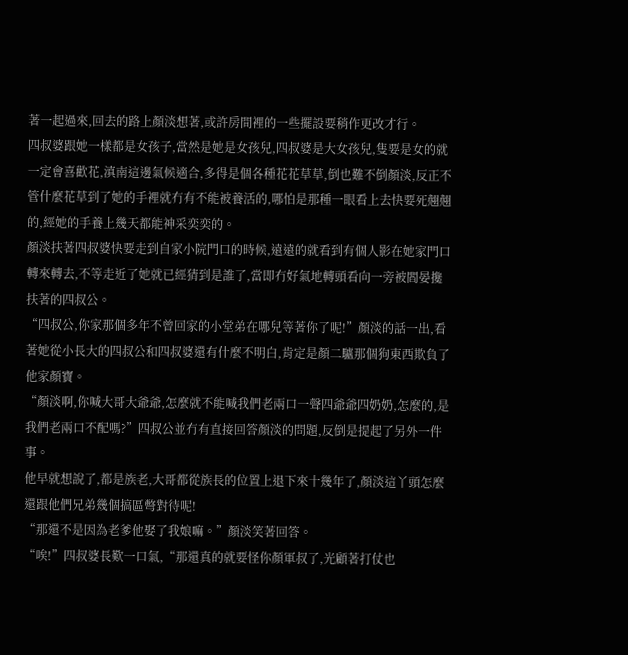著一起過來,回去的路上顏淡想著,或許房間裡的一些擺設要稍作更改才行。
四叔婆跟她一樣都是女孩子,當然是她是女孩兒,四叔婆是大女孩兒,隻要是女的就一定會喜歡花,滇南這邊氣候適合,多得是個各種花花草草,倒也難不倒顏淡,反正不管什麼花草到了她的手裡就冇有不能被養活的,哪怕是那種一眼看上去快要死翹翹的,經她的手養上幾天都能神采奕奕的。
顏淡扶著四叔婆快要走到自家小院門口的時候,遠遠的就看到有個人影在她家門口轉來轉去,不等走近了她就已經猜到是誰了,當即冇好氣地轉頭看向一旁被閻晏攙扶著的四叔公。
“四叔公,你家那個多年不曾回家的小堂弟在哪兒等著你了呢!”顏淡的話一出,看著她從小長大的四叔公和四叔婆還有什麼不明白,肯定是顏二驢那個狗東西欺負了他家顏寶。
“顏淡啊,你喊大哥大爺爺,怎麼就不能喊我們老兩口一聲四爺爺四奶奶,怎麼的,是我們老兩口不配嗎?”四叔公並冇有直接回答顏淡的問題,反倒是提起了另外一件事。
他早就想說了,都是族老,大哥都從族長的位置上退下來十幾年了,顏淡這丫頭怎麼還跟他們兄弟幾個搞區彆對待呢!
“那還不是因為老爹他娶了我娘嘛。”顏淡笑著回答。
“唉!”四叔婆長歎一口氣,“那還真的就要怪你顏軍叔了,光顧著打仗也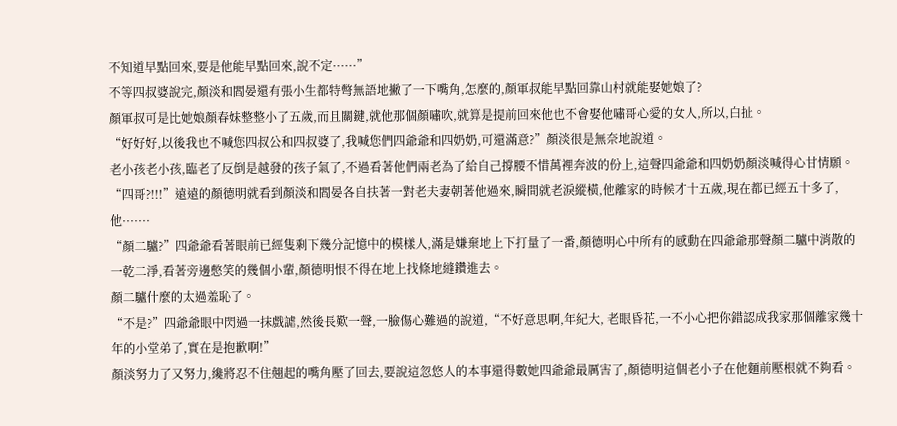不知道早點回來,要是他能早點回來,說不定······”
不等四叔婆說完,顏淡和閻晏還有張小生都特彆無語地撇了一下嘴角,怎麼的,顏軍叔能早點回靠山村就能娶她娘了?
顏軍叔可是比她娘顏春妹整整小了五歲,而且關鍵,就他那個顏嘯吹,就算是提前回來他也不會娶他嘯哥心愛的女人,所以,白扯。
“好好好,以後我也不喊您四叔公和四叔婆了,我喊您們四爺爺和四奶奶,可還滿意?”顏淡很是無奈地說道。
老小孩老小孩,臨老了反倒是越發的孩子氣了,不過看著他們兩老為了給自己撐腰不惜萬裡奔波的份上,這聲四爺爺和四奶奶顏淡喊得心甘情願。
“四哥?!!!”遠遠的顏德明就看到顏淡和閻晏各自扶著一對老夫妻朝著他過來,瞬間就老淚縱橫,他離家的時候才十五歲,現在都已經五十多了,他·······
“顏二驢?”四爺爺看著眼前已經隻剩下幾分記憶中的模樣人,滿是嫌棄地上下打量了一番,顏德明心中所有的感動在四爺爺那聲顏二驢中消散的一乾二淨,看著旁邊憋笑的幾個小輩,顏德明恨不得在地上找條地縫鑽進去。
顏二驢什麼的太過羞恥了。
“不是?”四爺爺眼中閃過一抹戲謔,然後長歎一聲,一臉傷心難過的說道,“不好意思啊,年紀大, 老眼昏花,一不小心把你錯認成我家那個離家幾十年的小堂弟了,實在是抱歉啊!”
顏淡努力了又努力,纔將忍不住翹起的嘴角壓了回去,要說這忽悠人的本事還得數她四爺爺最厲害了,顏德明這個老小子在他麵前壓根就不夠看。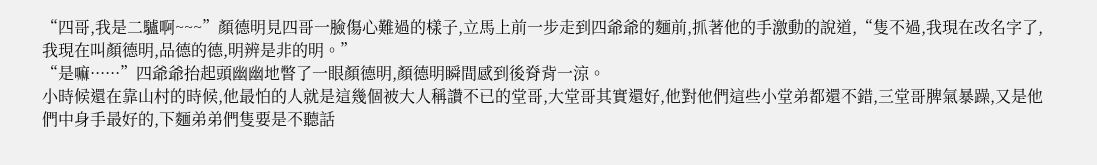“四哥,我是二驢啊~~~”顏德明見四哥一臉傷心難過的樣子,立馬上前一步走到四爺爺的麵前,抓著他的手激動的說道,“隻不過,我現在改名字了,我現在叫顏德明,品德的德,明辨是非的明。”
“是嘛······”四爺爺抬起頭幽幽地瞥了一眼顏德明,顏德明瞬間感到後脊背一涼。
小時候還在靠山村的時候,他最怕的人就是這幾個被大人稱讚不已的堂哥,大堂哥其實還好,他對他們這些小堂弟都還不錯,三堂哥脾氣暴躁,又是他們中身手最好的,下麵弟弟們隻要是不聽話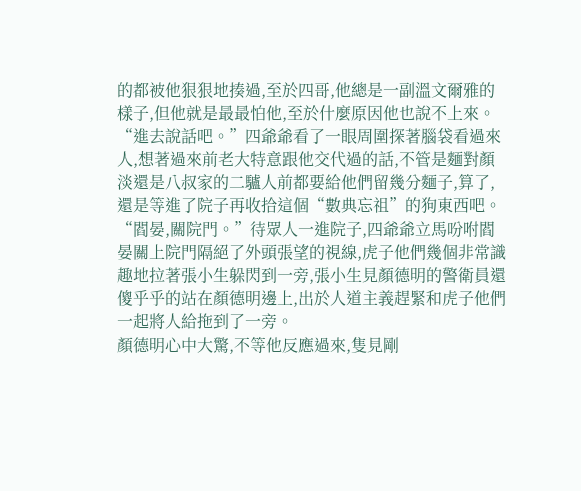的都被他狠狠地揍過,至於四哥,他總是一副溫文爾雅的樣子,但他就是最最怕他,至於什麼原因他也說不上來。
“進去說話吧。”四爺爺看了一眼周圍探著腦袋看過來人,想著過來前老大特意跟他交代過的話,不管是麵對顏淡還是八叔家的二驢人前都要給他們留幾分麵子,算了,還是等進了院子再收拾這個“數典忘祖”的狗東西吧。
“閻晏,關院門。”待眾人一進院子,四爺爺立馬吩咐閻晏關上院門隔絕了外頭張望的視線,虎子他們幾個非常識趣地拉著張小生躲閃到一旁,張小生見顏德明的警衛員還傻乎乎的站在顏德明邊上,出於人道主義趕緊和虎子他們一起將人給拖到了一旁。
顏德明心中大驚,不等他反應過來,隻見剛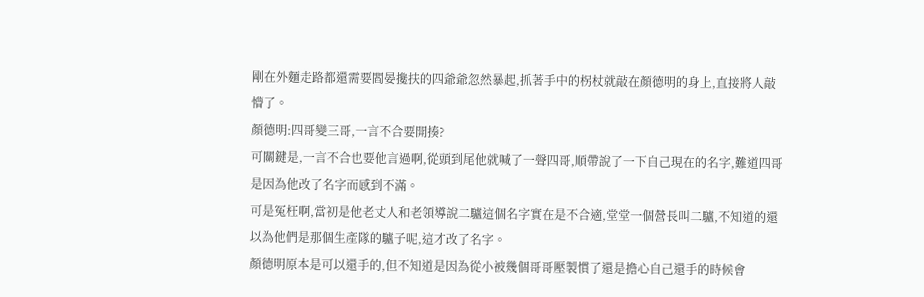剛在外麵走路都還需要閻晏攙扶的四爺爺忽然暴起,抓著手中的柺杖就敲在顏德明的身上,直接將人敲懵了。
顏德明:四哥變三哥,一言不合要開揍?
可關鍵是,一言不合也要他言過啊,從頭到尾他就喊了一聲四哥,順帶說了一下自己現在的名字,難道四哥是因為他改了名字而感到不滿。
可是冤枉啊,當初是他老丈人和老領導說二驢這個名字實在是不合適,堂堂一個營長叫二驢,不知道的還以為他們是那個生產隊的驢子呢,這才改了名字。
顏德明原本是可以還手的,但不知道是因為從小被幾個哥哥壓製慣了還是擔心自己還手的時候會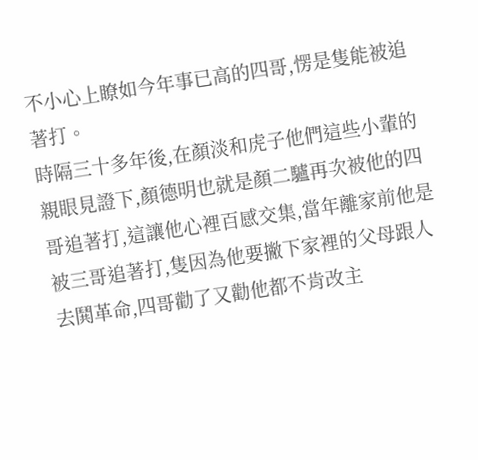不小心上瞭如今年事已高的四哥,愣是隻能被追著打。
時隔三十多年後,在顏淡和虎子他們這些小輩的親眼見證下,顏德明也就是顏二驢再次被他的四哥追著打,這讓他心裡百感交集,當年離家前他是被三哥追著打,隻因為他要撇下家裡的父母跟人去鬨革命,四哥勸了又勸他都不肯改主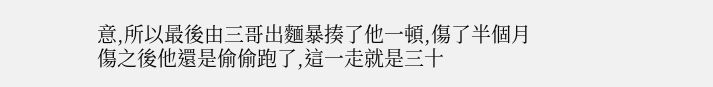意,所以最後由三哥出麵暴揍了他一頓,傷了半個月傷之後他還是偷偷跑了,這一走就是三十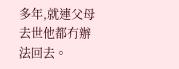多年,就連父母去世他都冇辦法回去。